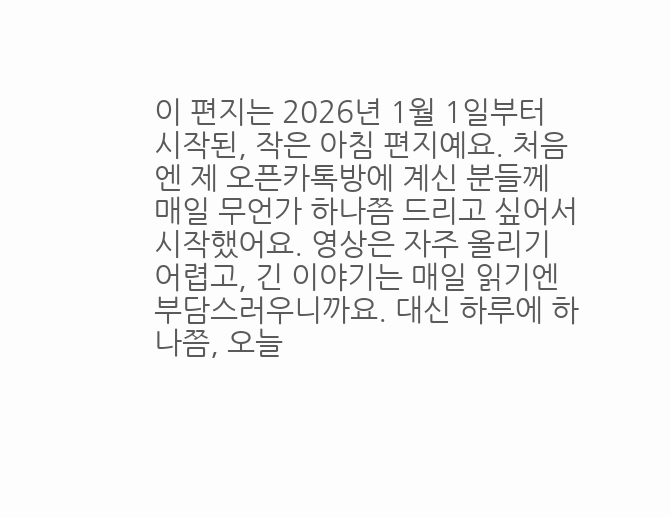이 편지는 2026년 1월 1일부터 시작된, 작은 아침 편지예요. 처음엔 제 오픈카톡방에 계신 분들께 매일 무언가 하나쯤 드리고 싶어서 시작했어요. 영상은 자주 올리기 어렵고, 긴 이야기는 매일 읽기엔 부담스러우니까요. 대신 하루에 하나쯤, 오늘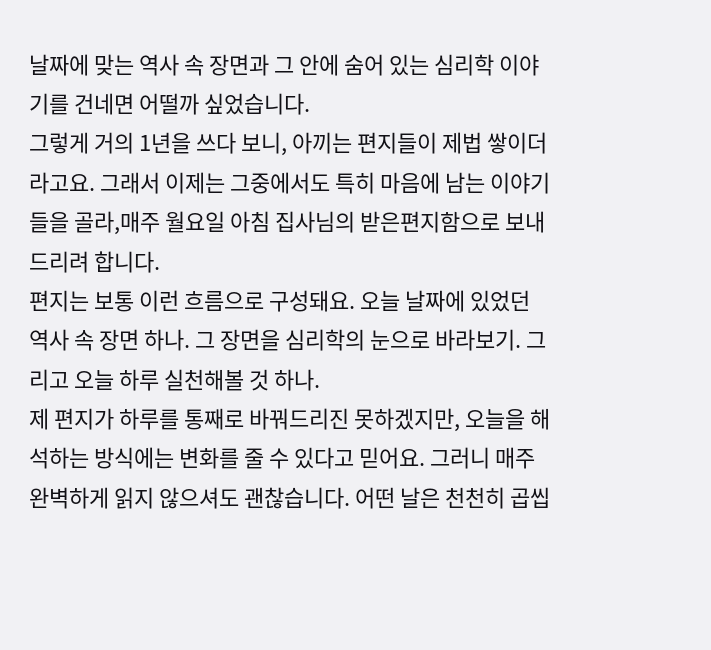날짜에 맞는 역사 속 장면과 그 안에 숨어 있는 심리학 이야기를 건네면 어떨까 싶었습니다.
그렇게 거의 1년을 쓰다 보니, 아끼는 편지들이 제법 쌓이더라고요. 그래서 이제는 그중에서도 특히 마음에 남는 이야기들을 골라,매주 월요일 아침 집사님의 받은편지함으로 보내드리려 합니다.
편지는 보통 이런 흐름으로 구성돼요. 오늘 날짜에 있었던 역사 속 장면 하나. 그 장면을 심리학의 눈으로 바라보기. 그리고 오늘 하루 실천해볼 것 하나.
제 편지가 하루를 통째로 바꿔드리진 못하겠지만, 오늘을 해석하는 방식에는 변화를 줄 수 있다고 믿어요. 그러니 매주 완벽하게 읽지 않으셔도 괜찮습니다. 어떤 날은 천천히 곱씹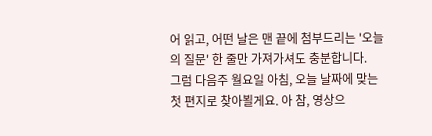어 읽고, 어떤 날은 맨 끝에 첨부드리는 '오늘의 질문' 한 줄만 가져가셔도 충분합니다.
그럼 다음주 월요일 아침, 오늘 날짜에 맞는 첫 편지로 찾아뵐게요. 아 참, 영상으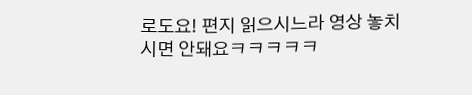로도요! 편지 읽으시느라 영상 놓치시면 안돼요ㅋㅋㅋㅋㅋ